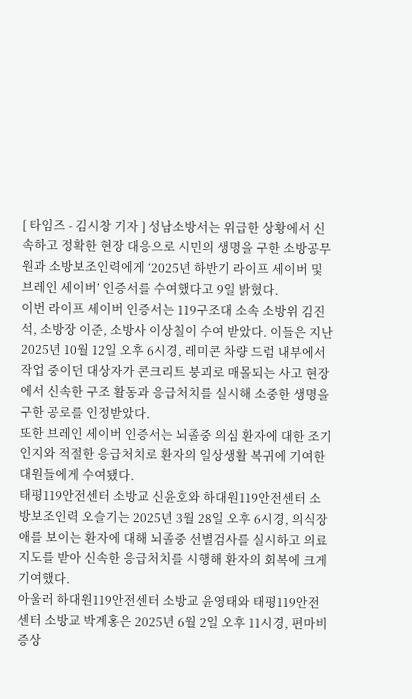[ 타임즈 - 김시창 기자 ] 성남소방서는 위급한 상황에서 신속하고 정확한 현장 대응으로 시민의 생명을 구한 소방공무원과 소방보조인력에게 ‘2025년 하반기 라이프 세이버 및 브레인 세이버’ 인증서를 수여했다고 9일 밝혔다.
이번 라이프 세이버 인증서는 119구조대 소속 소방위 김진석, 소방장 이준, 소방사 이상칠이 수여 받았다. 이들은 지난 2025년 10월 12일 오후 6시경, 레미콘 차량 드럼 내부에서 작업 중이던 대상자가 콘크리트 붕괴로 매몰되는 사고 현장에서 신속한 구조 활동과 응급처치를 실시해 소중한 생명을 구한 공로를 인정받았다.
또한 브레인 세이버 인증서는 뇌졸중 의심 환자에 대한 조기 인지와 적절한 응급처치로 환자의 일상생활 복귀에 기여한 대원들에게 수여됐다.
태평119안전센터 소방교 신윤호와 하대원119안전센터 소방보조인력 오슬기는 2025년 3월 28일 오후 6시경, 의식장애를 보이는 환자에 대해 뇌졸중 선별검사를 실시하고 의료지도를 받아 신속한 응급처치를 시행해 환자의 회복에 크게 기여했다.
아울러 하대원119안전센터 소방교 윤영태와 태평119안전센터 소방교 박계홍은 2025년 6월 2일 오후 11시경, 편마비 증상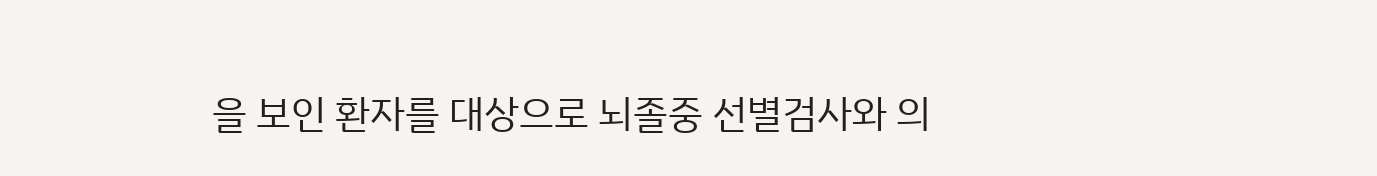을 보인 환자를 대상으로 뇌졸중 선별검사와 의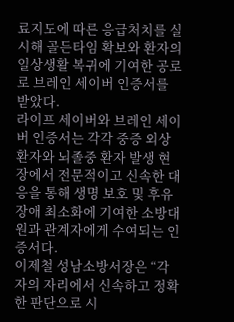료지도에 따른 응급처치를 실시해 골든타임 확보와 환자의 일상생활 복귀에 기여한 공로로 브레인 세이버 인증서를 받았다.
라이프 세이버와 브레인 세이버 인증서는 각각 중증 외상 환자와 뇌졸중 환자 발생 현장에서 전문적이고 신속한 대응을 통해 생명 보호 및 후유장애 최소화에 기여한 소방대원과 관계자에게 수여되는 인증서다.
이제철 성남소방서장은 “각자의 자리에서 신속하고 정확한 판단으로 시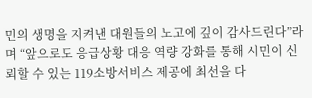민의 생명을 지켜낸 대원들의 노고에 깊이 감사드린다”라며 “앞으로도 응급상황 대응 역량 강화를 통해 시민이 신뢰할 수 있는 119소방서비스 제공에 최선을 다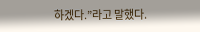하겠다.”라고 말했다.